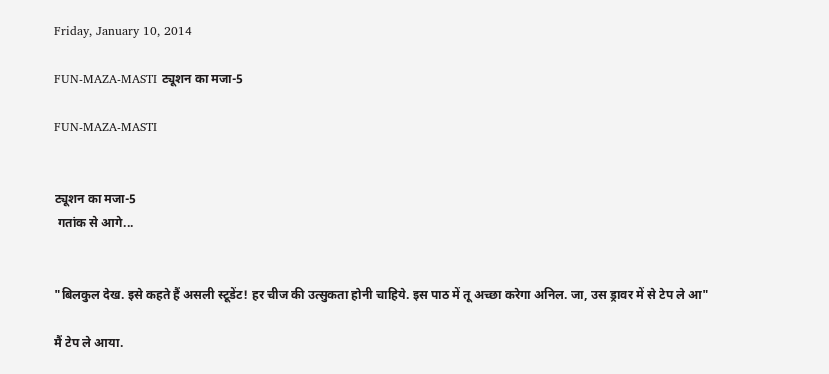Friday, January 10, 2014

FUN-MAZA-MASTI ट्यूशन का मजा-5

FUN-MAZA-MASTI


ट्यूशन का मजा-5
 गतांक से आगे...


"बिलकुल देख. इसे कहते हैं असली स्टूडेंट! हर चीज की उत्सुकता होनी चाहिये. इस पाठ में तू अच्छा करेगा अनिल. जा, उस ड्रावर में से टेप ले आ"

मैं टेप ले आया.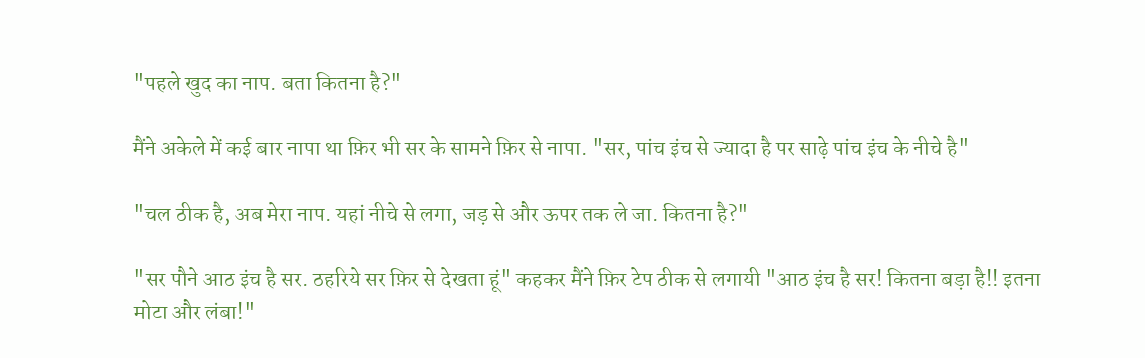"पहले खुद का नाप. बता कितना है?"

मैंने अकेले में कई बार नापा था फ़िर भी सर के सामने फ़िर से नापा. "सर, पांच इंच से ज्यादा है पर साढ़े पांच इंच के नीचे है"

"चल ठीक है, अब मेरा नाप. यहां नीचे से लगा, जड़ से और ऊपर तक ले जा. कितना है?"

"सर पौने आठ इंच है सर. ठहरिये सर फ़िर से देखता हूं" कहकर मैंने फ़िर टेप ठीक से लगायी "आठ इंच है सर! कितना बड़ा है!! इतना मोटा और लंबा!"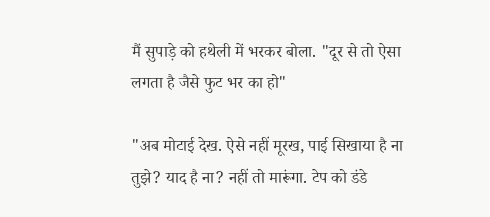मैं सुपाड़े को हथेली में भरकर बोला. "दूर से तो ऐसा लगता है जैसे फुट भर का हो"

"अब मोटाई देख. ऐसे नहीं मूरख, पाई सिखाया है ना तुझे? याद है ना? नहीं तो मारूंगा. टेप को डंडे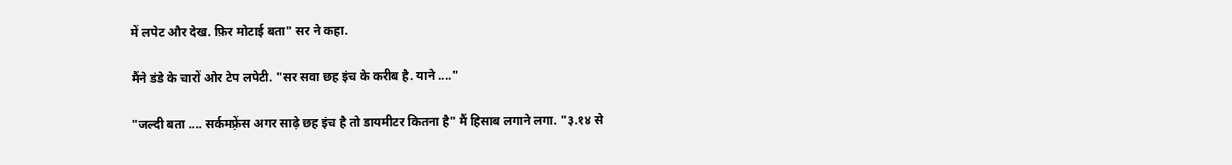में लपेट और देख. फ़िर मोटाई बता" सर ने कहा.

मैंने डंडे के चारों ओर टेप लपेटी. "सर सवा छह इंच के करीब है. याने ...."

"जल्दी बता .... सर्कमफ़्रेंस अगर साढ़े छह इंच है तो डायमीटर कितना है" मैं हिसाब लगाने लगा. "३.१४ से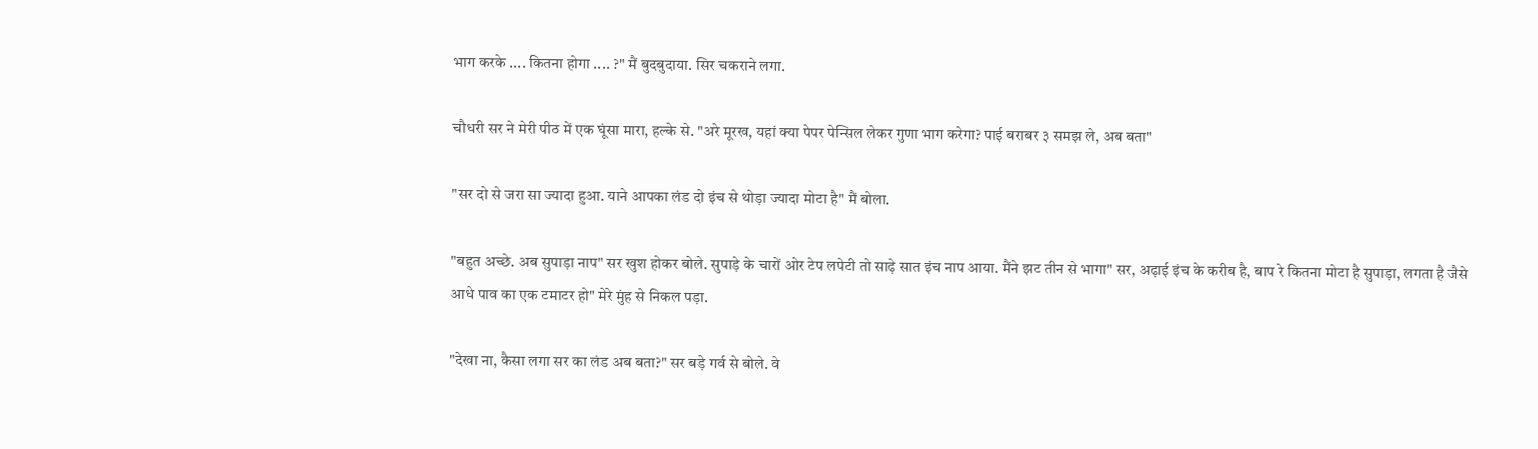भाग करके .... कितना होगा .... ?" मैं बुदबुदाया. सिर चकराने लगा.

चौधरी सर ने मेरी पीठ में एक घूंसा मारा, हल्के से. "अरे मूरख, यहां क्या पेपर पेन्सिल लेकर गुणा भाग करेगा? पाई बराबर ३ समझ ले, अब बता"

"सर दो से जरा सा ज्यादा हुआ. याने आपका लंड दो इंच से थोड़ा ज्यादा मोटा है" मैं बोला.

"बहुत अच्छे. अब सुपाड़ा नाप" सर खुश होकर बोले. सुपाड़े के चारों ओर टेप लपेटी तो साढ़े सात इंच नाप आया. मैंने झट तीन से भागा" सर, अढ़ाई इंच के करीब है, बाप रे कितना मोटा है सुपाड़ा, लगता है जैसे आधे पाव का एक टमाटर हो" मेरे मुंह से निकल पड़ा.

"देखा ना, कैसा लगा सर का लंड अब बता?" सर बड़े गर्व से बोले. वे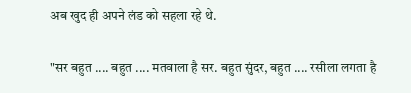अब खुद ही अपने लंड को सहला रहे थे.

"सर बहुत .... बहुत .... मतवाला है सर. बहुत सुंदर, बहुत .... रसीला लगता है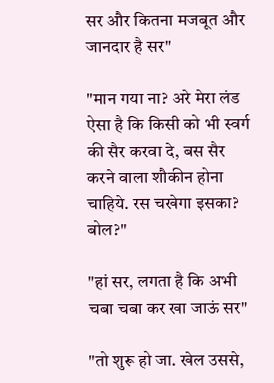सर और कितना मजबूत और जानदार है सर"

"मान गया ना? अरे मेरा लंड ऐसा है कि किसी को भी स्वर्ग की सैर करवा दे, बस सैर करने वाला शौकीन होना चाहिये. रस चखेगा इसका? बोल?"

"हां सर, लगता है कि अभी चबा चबा कर खा जाऊं सर"

"तो शुरू हो जा. खेल उससे,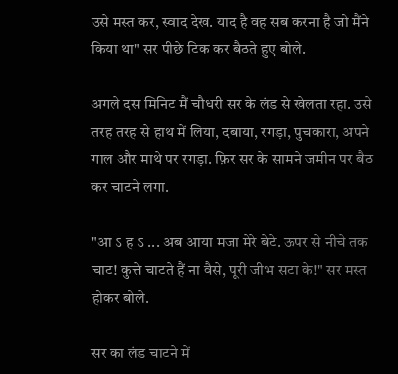उसे मस्त कर, स्वाद देख. याद है वह सब करना है जो मैंने किया था" सर पीछे टिक कर बैठते हुए बोले.

अगले दस मिनिट मैं चौधरी सर के लंड से खेलता रहा. उसे तरह तरह से हाथ में लिया, दबाया, रगड़ा, पुचकारा, अपने गाल और माथे पर रगड़ा. फ़िर सर के सामने जमीन पर बैठ कर चाटने लगा.

"आ ऽ ह ऽ ... अब आया मजा मेरे बेटे. ऊपर से नीचे तक चाट! कुत्ते चाटते हैं ना वैसे, पूरी जीभ सटा के!" सर मस्त होकर बोले.

सर का लंड चाटने में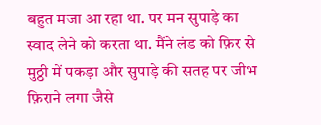बहुत मजा आ रहा था. पर मन सुपाड़े का स्वाद लेने को करता था. मैंने लंड को फ़िर से मुठ्ठी में पकड़ा और सुपाड़े की सतह पर जीभ फ़िराने लगा जैसे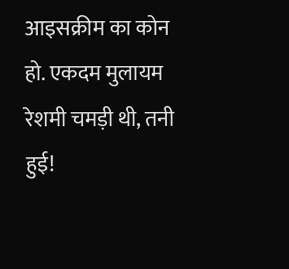आइसक्रीम का कोन हो. एकदम मुलायम रेशमी चमड़ी थी, तनी हुई!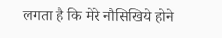लगता है कि मेरे नौसिखिये होने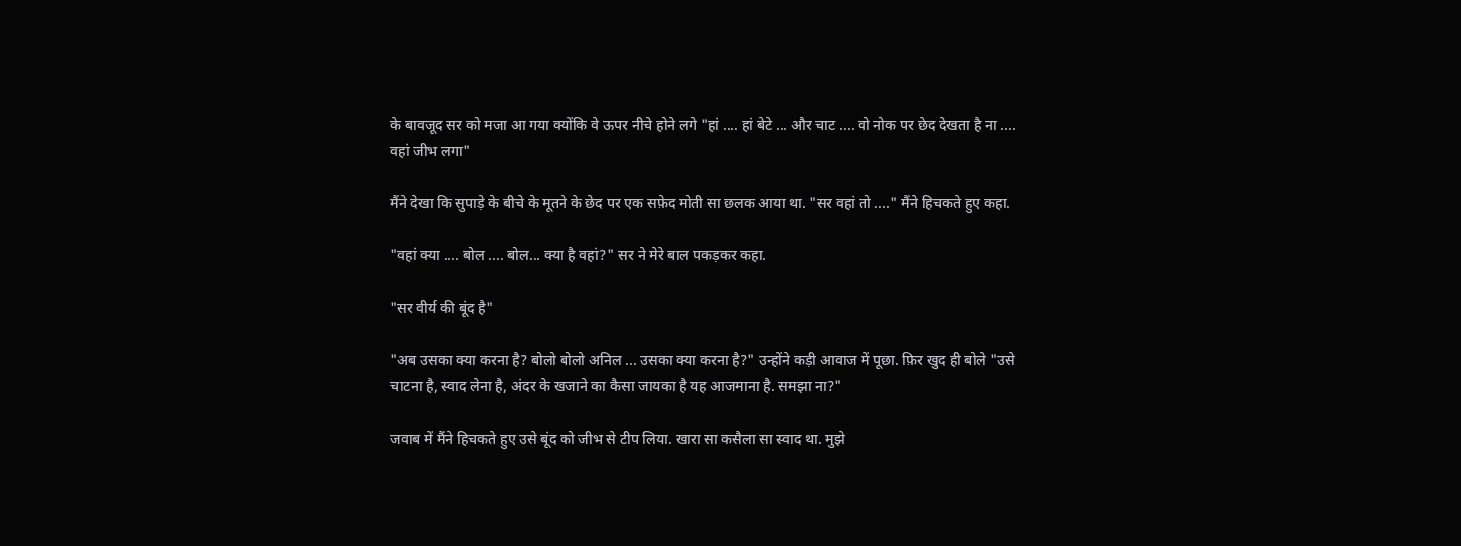के बावजूद सर को मजा आ गया क्योंकि वे ऊपर नीचे होने लगे "हां .... हां बेटे ... और चाट .... वो नोक पर छेद देखता है ना .... वहां जीभ लगा"

मैंने देखा कि सुपाड़े के बीचे के मूतने के छेद पर एक सफ़ेद मोती सा छलक आया था. "सर वहां तो ...." मैंने हिचकते हुए कहा.

"वहां क्या .... बोल .... बोल... क्या है वहां?" सर ने मेरे बाल पकड़कर कहा.

"सर वीर्य की बूंद है"

"अब उसका क्या करना है? बोलो बोलो अनिल ... उसका क्या करना है?" उन्होंने कड़ी आवाज में पूछा. फ़िर खुद ही बोले "उसे चाटना है, स्वाद लेना है, अंदर के खजाने का कैसा जायका है यह आजमाना है. समझा ना?"

जवाब में मैंने हिचकते हुए उसे बूंद को जीभ से टीप लिया. खारा सा कसैला सा स्वाद था. मुझे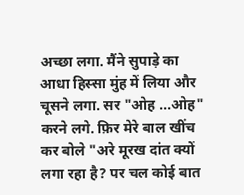अच्छा लगा. मैंने सुपाड़े का आधा हिस्सा मुंह में लिया और चूसने लगा. सर "ओह ...ओह" करने लगे. फ़िर मेरे बाल खींच कर बोले "अरे मूरख दांत क्यों लगा रहा है? पर चल कोई बात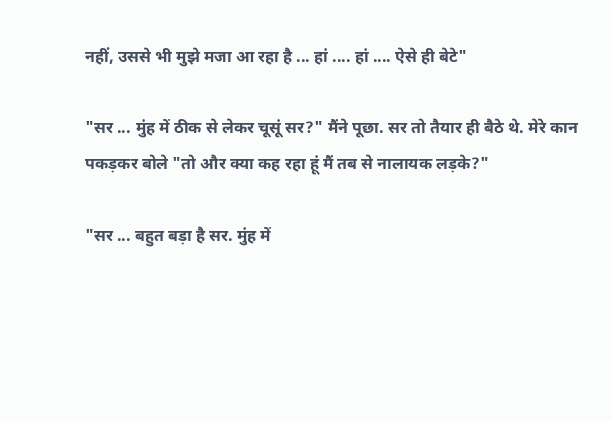नहीं, उससे भी मुझे मजा आ रहा है ... हां .... हां .... ऐसे ही बेटे"

"सर ... मुंह में ठीक से लेकर चूसूं सर?" मैंने पूछा. सर तो तैयार ही बैठे थे. मेरे कान पकड़कर बोले "तो और क्या कह रहा हूं मैं तब से नालायक लड़के?"

"सर ... बहुत बड़ा है सर. मुंह में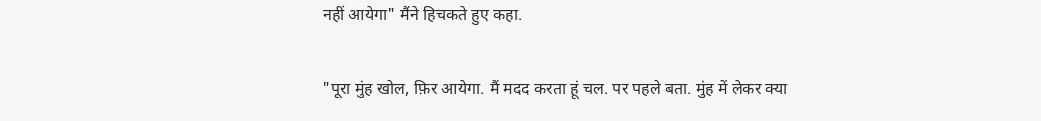नहीं आयेगा" मैंने हिचकते हुए कहा.

"पूरा मुंह खोल, फ़िर आयेगा. मैं मदद करता हूं चल. पर पहले बता. मुंह में लेकर क्या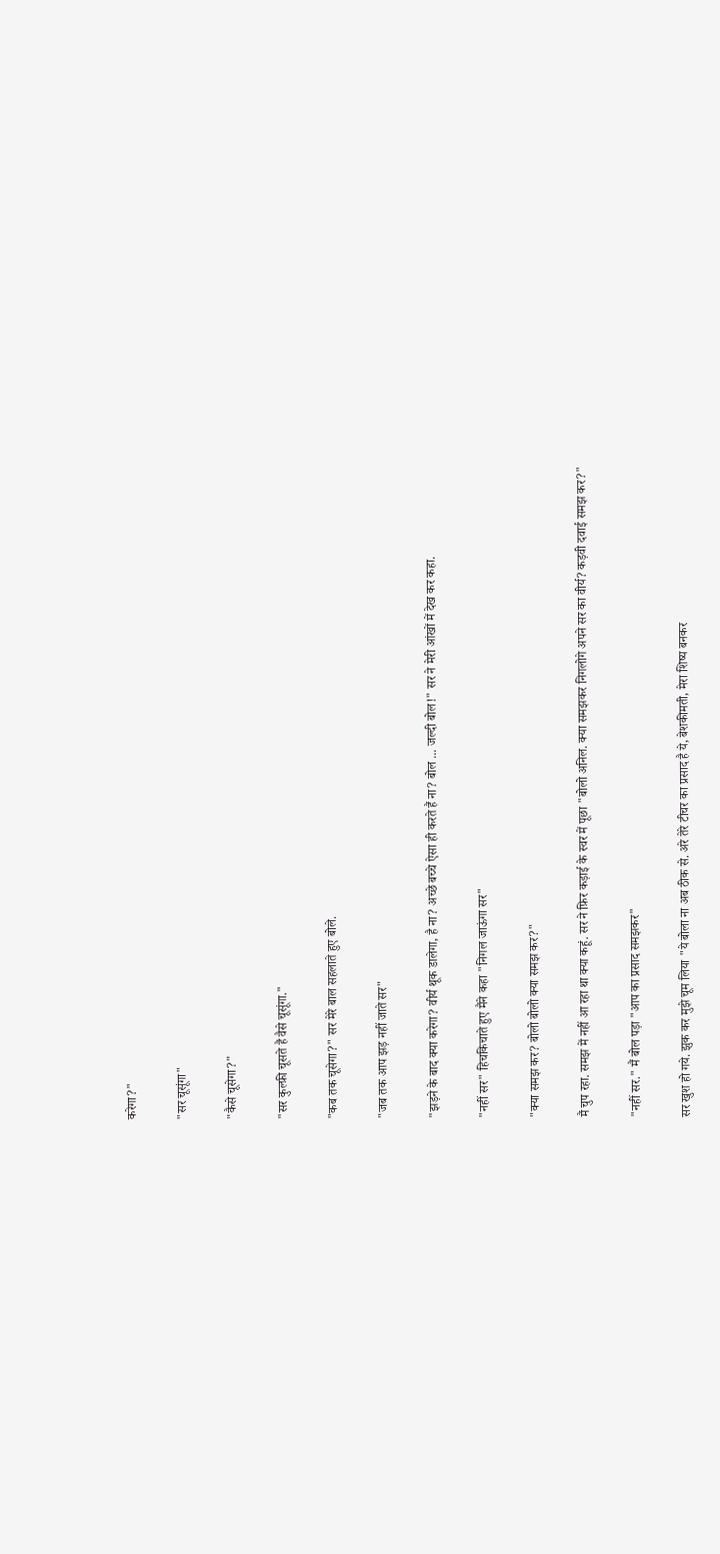करेगा?"

"सर चूसूंगा"

"कैसे चूसेगा?"

"सर कुल्फ़ी चूसते हैं वैसे चूसूंगा."

"कब तक चूसेगा?" सर मेरे बाल सहलाते हुए बोले.

"जब तक आप झड़ नहीं जाते सर"

"झड़ने के बाद क्या करेगा? वीर्य थूक डालेगा, है ना? अच्छे बच्चे ऐसा ही करते हैं ना? बोल ... जल्दी बोल!" सर ने मेरी आंखों में देख कर कहा.

"नहीं सर" हिचकिचाते हुए मैंने कहा "निगल जाऊंगा सर"

"क्या समझ कर? बोलो बोलो क्या समझ कर?"

मैं चुप रहा. समझ में नहीं आ रहा था क्या कहूं. सर ने फ़िर कड़ाई के स्वर में पूछा "बोलो अनिल. क्या समझकर निगलोगे अपने सर का वीर्य? कड़वी दवाई समझ कर?"

"नहीं सर." मैं बोल पड़ा "आप का प्रसाद समझकर"

सर खुश हो गये. झुक कर मुझे चूम लिया "ये बोला ना अब ठीक से. अरे तेरे टीचर का प्रसाद है ये, बेशकीमती, मेरा शिष्य बनकर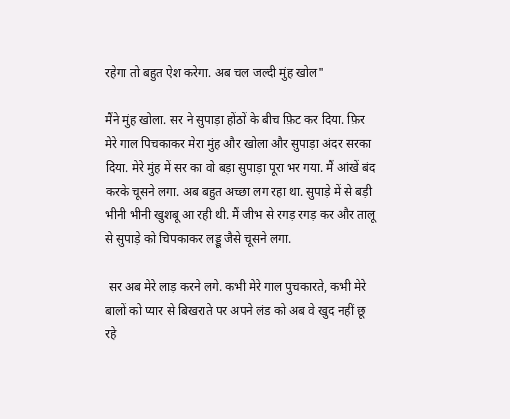रहेगा तो बहुत ऐश करेगा. अब चल जल्दी मुंह खोल"

मैंने मुंह खोला. सर ने सुपाड़ा होंठों के बीच फ़िट कर दिया. फ़िर मेरे गाल पिचकाकर मेरा मुंह और खोला और सुपाड़ा अंदर सरका दिया. मेरे मुंह में सर का वो बड़ा सुपाड़ा पूरा भर गया. मैं आंखें बंद करके चूसने लगा. अब बहुत अच्छा लग रहा था. सुपाड़े में से बड़ी भीनी भीनी खुशबू आ रही थी. मैं जीभ से रगड़ रगड़ कर और तालू से सुपाड़े को चिपकाकर लड्डू जैसे चूसने लगा.

 सर अब मेरे लाड़ करने लगे. कभी मेरे गाल पुचकारते, कभी मेरे बालों को प्यार से बिखराते पर अपने लंड को अब वे खुद नहीं छू रहे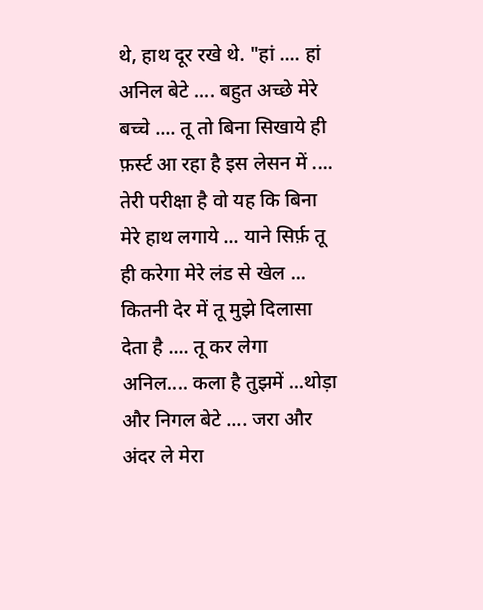थे, हाथ दूर रखे थे. "हां .... हां अनिल बेटे .... बहुत अच्छे मेरे बच्चे .... तू तो बिना सिखाये ही फ़र्स्ट आ रहा है इस लेसन में .... तेरी परीक्षा है वो यह कि बिना मेरे हाथ लगाये ... याने सिर्फ़ तू ही करेगा मेरे लंड से खेल ... कितनी देर में तू मुझे दिलासा देता है .... तू कर लेगा अनिल.... कला है तुझमें ...थोड़ा और निगल बेटे .... जरा और अंदर ले मेरा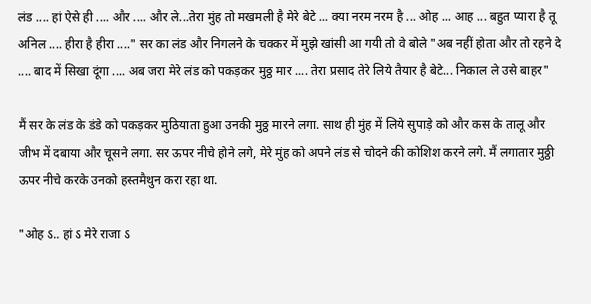लंड .... हां ऐसे ही .... और .... और ले...तेरा मुंह तो मखमली है मेरे बेटे ... क्या नरम नरम है ... ओह ... आह ... बहुत प्यारा है तू अनिल .... हीरा है हीरा ...." सर का लंड और निगलने के चक्कर में मुझे खांसी आ गयी तो वे बोले "अब नहीं होता और तो रहने दे .... बाद में सिखा दूंगा .... अब जरा मेरे लंड को पकड़कर मुठ्ठ मार .... तेरा प्रसाद तेरे लिये तैयार है बेटे... निकाल ले उसे बाहर"

मैं सर के लंड के डंडे को पकड़कर मुठियाता हुआ उनकी मुठ्ठ मारने लगा. साथ ही मुंह में लिये सुपाड़े को और कस के तालू और जीभ में दबाया और चूसने लगा. सर ऊपर नीचे होने लगे, मेरे मुंह को अपने लंड से चोदने की कोशिश करने लगे. मैं लगातार मुठ्ठी ऊपर नीचे करके उनको हस्तमैथुन करा रहा था.

"ओह ऽ.. हां ऽ मेरे राजा ऽ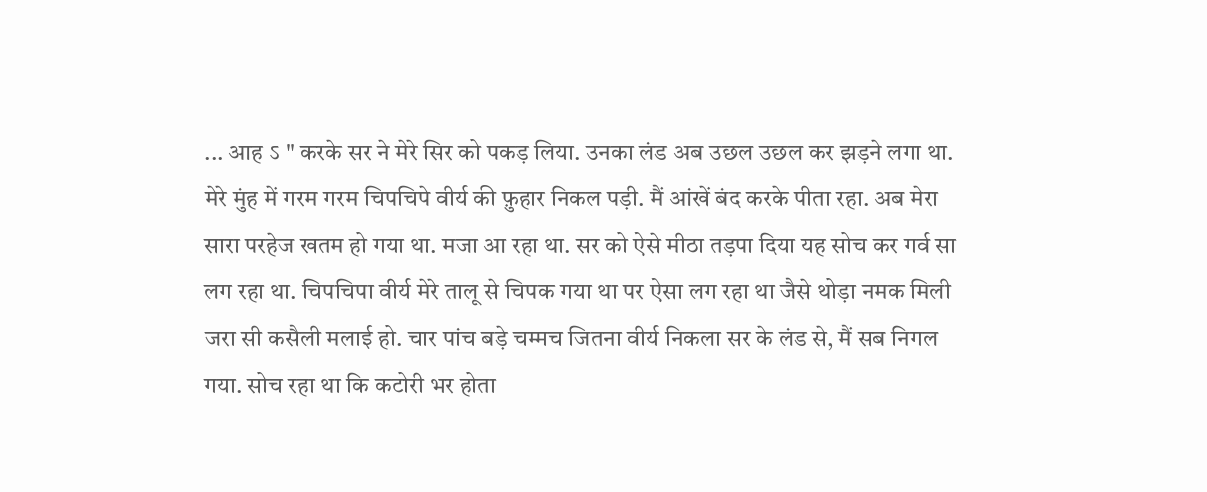... आह ऽ " करके सर ने मेरे सिर को पकड़ लिया. उनका लंड अब उछल उछल कर झड़ने लगा था. मेरे मुंह में गरम गरम चिपचिपे वीर्य की फ़ुहार निकल पड़ी. मैं आंखें बंद करके पीता रहा. अब मेरा सारा परहेज खतम हो गया था. मजा आ रहा था. सर को ऐसे मीठा तड़पा दिया यह सोच कर गर्व सा लग रहा था. चिपचिपा वीर्य मेरे तालू से चिपक गया था पर ऐसा लग रहा था जैसे थोड़ा नमक मिली जरा सी कसैली मलाई हो. चार पांच बड़े चम्मच जितना वीर्य निकला सर के लंड से, मैं सब निगल गया. सोच रहा था कि कटोरी भर होता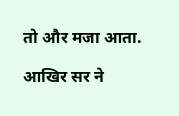तो और मजा आता.

आखिर सर ने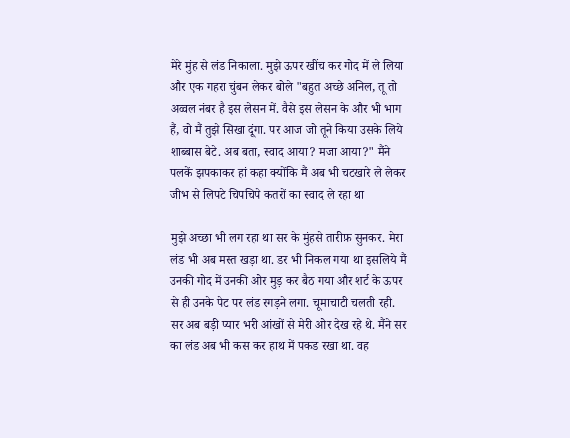मेरे मुंह से लंड निकाला. मुझे ऊपर खींच कर गोद में ले लिया और एक गहरा चुंबन लेकर बोले "बहुत अच्छे अनिल, तू तो अव्वल नंबर है इस लेसन में. वैसे इस लेसन के और भी भाग हैं, वो मैं तुझे सिखा दूंगा. पर आज जो तूने किया उसके लिये शाब्बास बेटे. अब बता, स्वाद आया? मजा आया?" मैंने पलकें झपकाकर हां कहा क्योंकि मैं अब भी चटखारे ले लेकर जीभ से लिपटे चिपचिपे कतरों का स्वाद ले रहा था

मुझे अच्छा भी लग रहा था सर के मुंहसे तारीफ़ सुनकर. मेरा लंड भी अब मस्त खड़ा था. डर भी निकल गया था इसलिये मैं उनकी गोद में उनकी ओर मुड़ कर बैठ गया और शर्ट के ऊपर से ही उनके पेट पर लंड रगड़ने लगा. चूमाचाटी चलती रही. सर अब बड़ी प्यार भरी आंखों से मेरी ओर देख रहे थे. मैंने सर का लंड अब भी कस कर हाथ में पकड रखा था. वह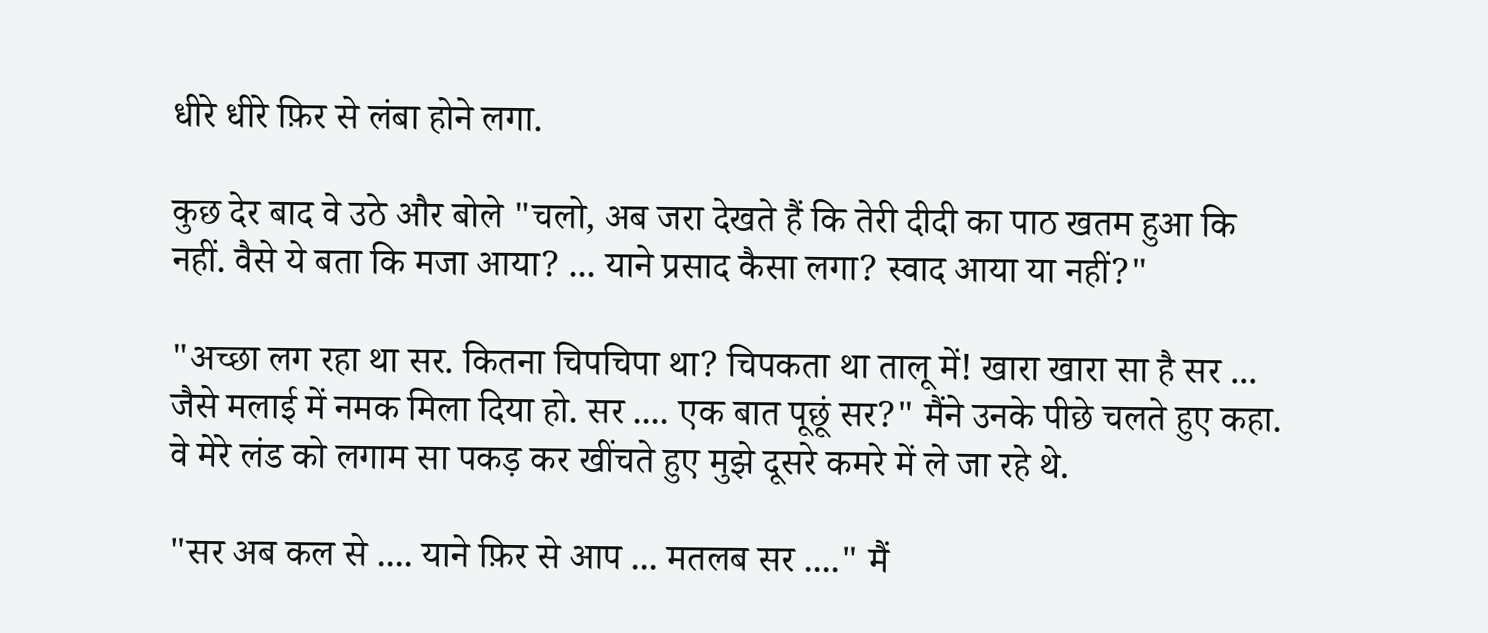धीरे धीरे फ़िर से लंबा होने लगा.

कुछ देर बाद वे उठे और बोले "चलो, अब जरा देखते हैं कि तेरी दीदी का पाठ खतम हुआ कि नहीं. वैसे ये बता कि मजा आया? ... याने प्रसाद कैसा लगा? स्वाद आया या नहीं?"

"अच्छा लग रहा था सर. कितना चिपचिपा था? चिपकता था तालू में! खारा खारा सा है सर ... जैसे मलाई में नमक मिला दिया हो. सर .... एक बात पूछूं सर?" मैंने उनके पीछे चलते हुए कहा. वे मेरे लंड को लगाम सा पकड़ कर खींचते हुए मुझे दूसरे कमरे में ले जा रहे थे.

"सर अब कल से .... याने फ़िर से आप ... मतलब सर ...." मैं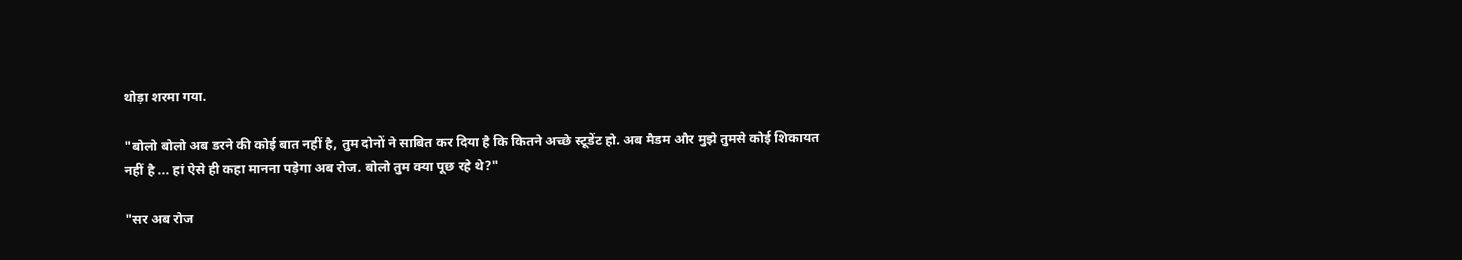थोड़ा शरमा गया.

"बोलो बोलो अब डरने की कोई बात नहीं है, तुम दोनों ने साबित कर दिया है कि कितने अच्छे स्टूडेंट हो. अब मैडम और मुझे तुमसे कोई शिकायत नहीं है ... हां ऐसे ही कहा मानना पड़ेगा अब रोज. बोलो तुम क्या पूछ रहे थे?"

"सर अब रोज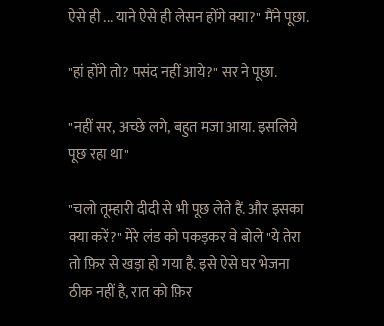ऐसे ही ... याने ऐसे ही लेसन होंगे क्या?" मैंने पूछा.

"हां होंगे तो? पसंद नहीं आये?" सर ने पूछा.

"नहीं सर, अच्छे लगे, बहुत मजा आया. इसलिये पूछ रहा था"

"चलो तूम्हारी दीदी से भी पूछ लेते हैं. और इसका क्या करें?" मेरे लंड को पकड़कर वे बोले "ये तेरा तो फ़िर से खड़ा हो गया है. इसे ऐसे घर भेजना ठीक नहीं है, रात को फ़िर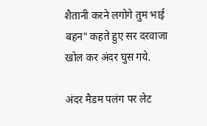शैतानी करने लगोगे तुम भाई बहन" कहते हुए सर दरवाजा खोल कर अंदर घुस गये.

अंदर मैडम पलंग पर लेट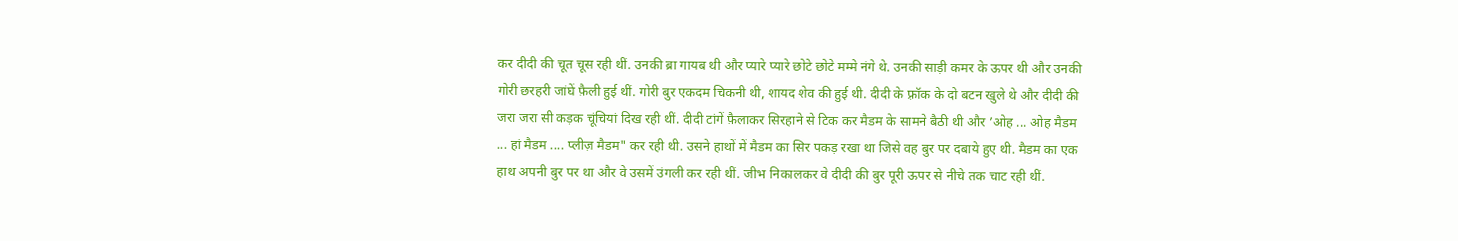कर दीदी की चूत चूस रही थीं. उनकी ब्रा गायब थी और प्यारे प्यारे छोटे छोटे मम्मे नंगे थे. उनकी साड़ी कमर के ऊपर थी और उनकी गोरी छरहरी जांघें फ़ैली हुई थीं. गोरी बुर एकदम चिकनी थी, शायद शेव की हुई थी. दीदी के फ़्रॉक के दो बटन खुले थे और दीदी की जरा जरा सी कड़क चूंचियां दिख रही थीं. दीदी टांगें फ़ैलाकर सिरहाने से टिक कर मैडम के सामने बैठी थी और ’ओह ... ओह मैडम ... हां मैडम .... प्लीज़ मैडम" कर रही थी. उसने हाथों में मैडम का सिर पकड़ रखा था जिसे वह बुर पर दबाये हुए थी. मैडम का एक हाथ अपनी बुर पर था और वे उसमें उंगली कर रही थीं. जीभ निकालकर वे दीदी की बुर पूरी ऊपर से नीचे तक चाट रही थीं.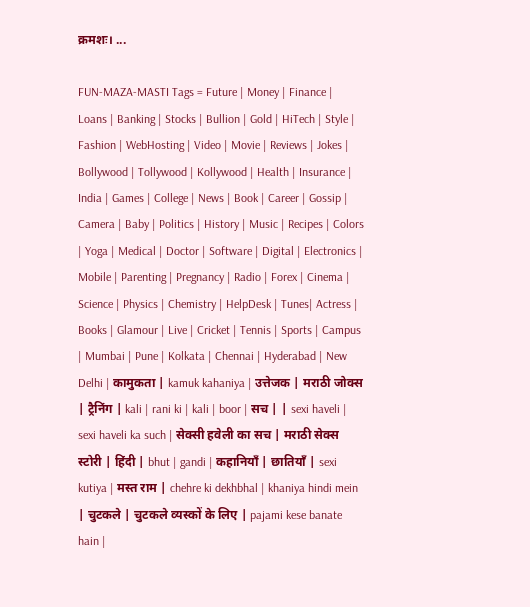क्रमशः। ...

FUN-MAZA-MASTI Tags = Future | Money | Finance | Loans | Banking | Stocks | Bullion | Gold | HiTech | Style | Fashion | WebHosting | Video | Movie | Reviews | Jokes | Bollywood | Tollywood | Kollywood | Health | Insurance | India | Games | College | News | Book | Career | Gossip | Camera | Baby | Politics | History | Music | Recipes | Colors | Yoga | Medical | Doctor | Software | Digital | Electronics | Mobile | Parenting | Pregnancy | Radio | Forex | Cinema | Science | Physics | Chemistry | HelpDesk | Tunes| Actress | Books | Glamour | Live | Cricket | Tennis | Sports | Campus | Mumbai | Pune | Kolkata | Chennai | Hyderabad | New Delhi | कामुकता | kamuk kahaniya | उत्तेजक | मराठी जोक्स | ट्रैनिंग | kali | rani ki | kali | boor | सच | | sexi haveli | sexi haveli ka such | सेक्सी हवेली का सच | मराठी सेक्स स्टोरी | हिंदी | bhut | gandi | कहानियाँ | छातियाँ | sexi kutiya | मस्त राम | chehre ki dekhbhal | khaniya hindi mein | चुटकले | चुटकले व्‍यस्‍कों के लिए | pajami kese banate hain |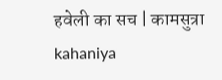हवेली का सच | कामसुत्रा kahaniya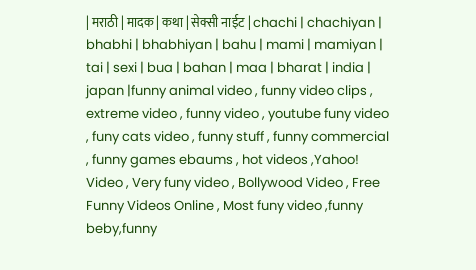| मराठी | मादक | कथा | सेक्सी नाईट | chachi | chachiyan | bhabhi | bhabhiyan | bahu | mami | mamiyan | tai | sexi | bua | bahan | maa | bharat | india | japan |funny animal video , funny video clips , extreme video , funny video , youtube funy video , funy cats video , funny stuff , funny commercial , funny games ebaums , hot videos ,Yahoo! Video , Very funy video , Bollywood Video , Free Funny Videos Online , Most funy video ,funny beby,funny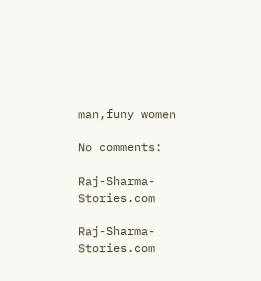man,funy women

No comments:

Raj-Sharma-Stories.com

Raj-Sharma-Stories.com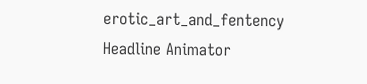erotic_art_and_fentency Headline Animator